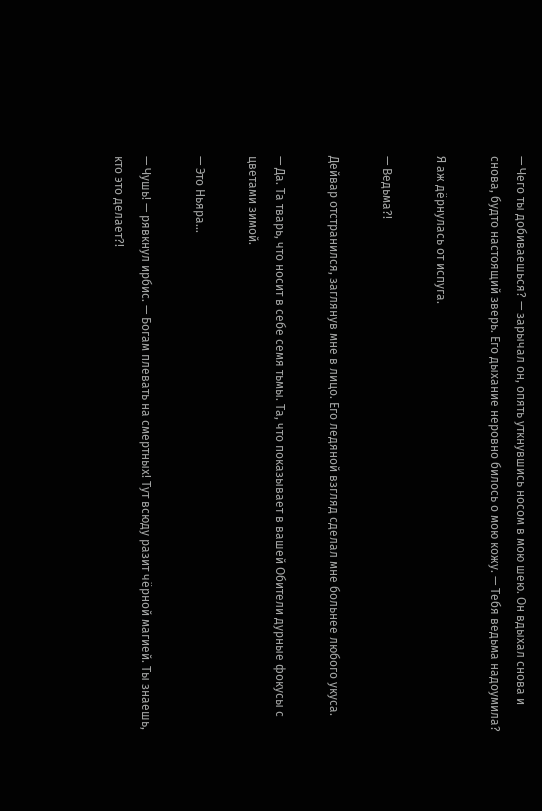— Чего ты добиваешься? — зарычал он, опять уткнувшись носом в мою шею. Он вдыхал снова и снова, будто настоящий зверь. Его дыхание неровно билось о мою кожу. — Тебя ведьма надоумила?

Я аж дёрнулась от испуга.

— Ведьма?!

Дейвар отстранился, заглянув мне в лицо. Его ледяной взгляд сделал мне больнее любого укуса.

— Да. Та тварь, что носит в себе семя тьмы. Та, что показывает в вашей Обители дурные фокусы с цветами зимой.

— Это Ньяра…

— Чушь! — рявкнул ирбис. — Богам плевать на смертных! Тут всюду разит чёрной магией. Ты знаешь, кто это делает?!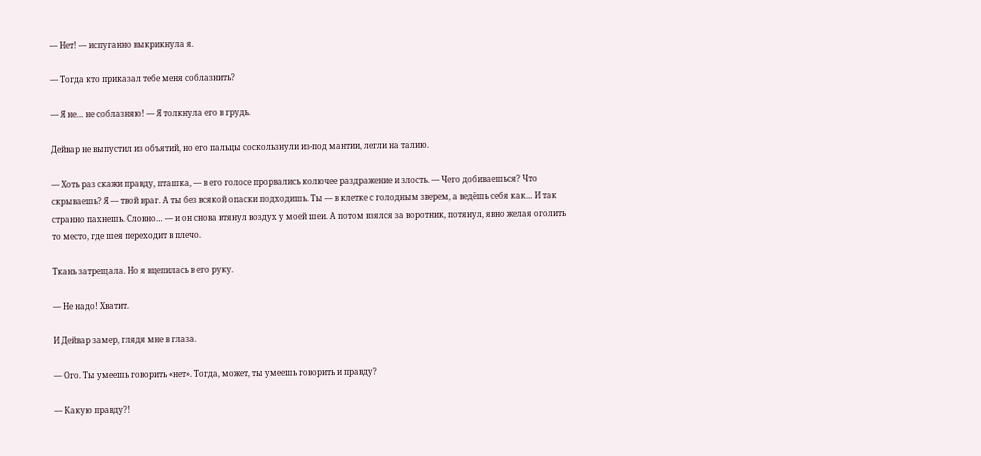— Нет! — испуганно выкрикнула я.

— Тогда кто приказал тебе меня соблазнить?

— Я не… не соблазняю! — Я толкнула его в грудь.

Дейвар не выпустил из объятий, но его пальцы соскользнули из-под мантии, легли на талию.

— Хоть раз скажи правду, пташка, — в его голосе прорвались колючее раздражение и злость. — Чего добиваешься? Что скрываешь? Я — твой враг. А ты без всякой опаски подходишь. Ты — в клетке с голодным зверем, а ведёшь себя как… И так странно пахнешь. Словно… — и он снова втянул воздух у моей шеи. А потом взялся за воротник, потянул, явно желая оголить то место, где шея переходит в плечо.

Ткань затрещала. Но я вцепилась в его руку.

— Не надо! Хватит.

И Дейвар замер, глядя мне в глаза.

— Ого. Ты умеешь говорить «нет». Тогда, может, ты умеешь говорить и правду?

— Какую правду?!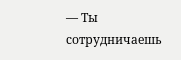— Ты сотрудничаешь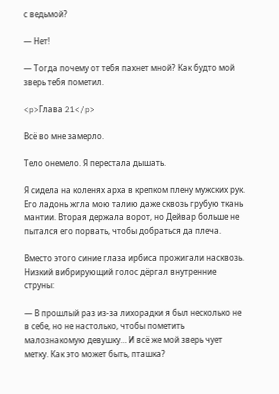с ведьмой?

— Нет!

— Тогда почему от тебя пахнет мной? Как будто мой зверь тебя пометил.

<p>Глава 21</p>

Всё во мне замерло.

Тело онемело. Я перестала дышать.

Я сидела на коленях арха в крепком плену мужских рук. Его ладонь жгла мою талию даже сквозь грубую ткань мантии. Вторая держала ворот, но Дейвар больше не пытался его порвать, чтобы добраться да плеча.

Вместо этого синие глаза ирбиса прожигали насквозь. Низкий вибрирующий голос дёргал внутренние струны:

— В прошлый раз из-за лихорадки я был несколько не в себе, но не настолько, чтобы пометить малознакомую девушку… И всё же мой зверь чует метку. Как это может быть, пташка?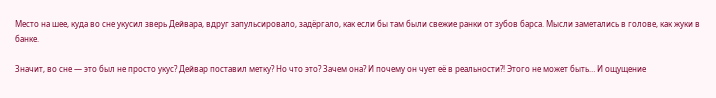Место на шее, куда во сне укусил зверь Дейвара, вдруг запульсировало, задёргало, как если бы там были свежие ранки от зубов барса. Мысли заметались в голове, как жуки в банке.

Значит, во сне — это был не просто укус? Дейвар поставил метку? Но что это? Зачем она? И почему он чует её в реальности?! Этого не может быть… И ощущение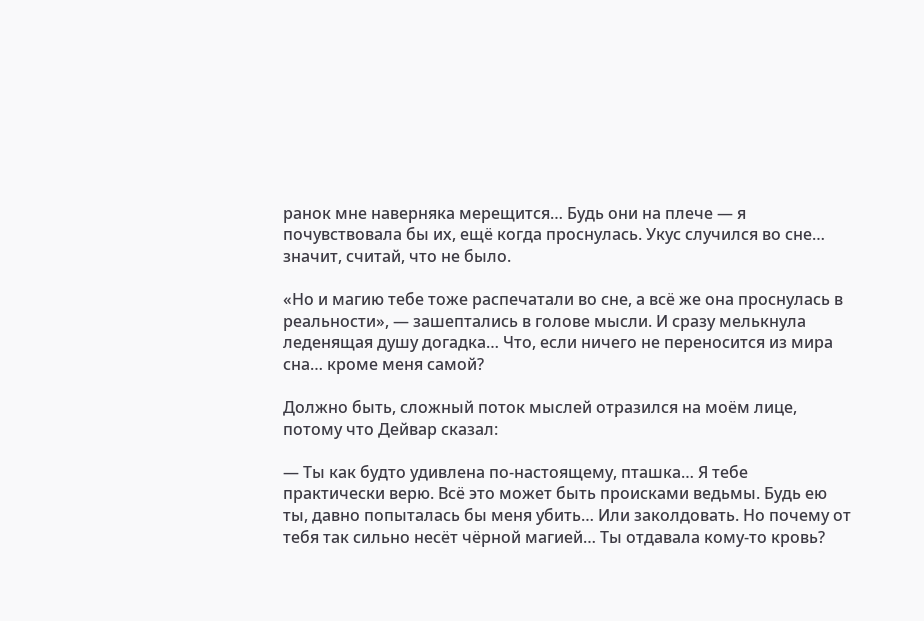ранок мне наверняка мерещится… Будь они на плече — я почувствовала бы их, ещё когда проснулась. Укус случился во сне… значит, считай, что не было.

«Но и магию тебе тоже распечатали во сне, а всё же она проснулась в реальности», — зашептались в голове мысли. И сразу мелькнула леденящая душу догадка… Что, если ничего не переносится из мира сна… кроме меня самой?

Должно быть, сложный поток мыслей отразился на моём лице, потому что Дейвар сказал:

— Ты как будто удивлена по-настоящему, пташка… Я тебе практически верю. Всё это может быть происками ведьмы. Будь ею ты, давно попыталась бы меня убить… Или заколдовать. Но почему от тебя так сильно несёт чёрной магией… Ты отдавала кому-то кровь?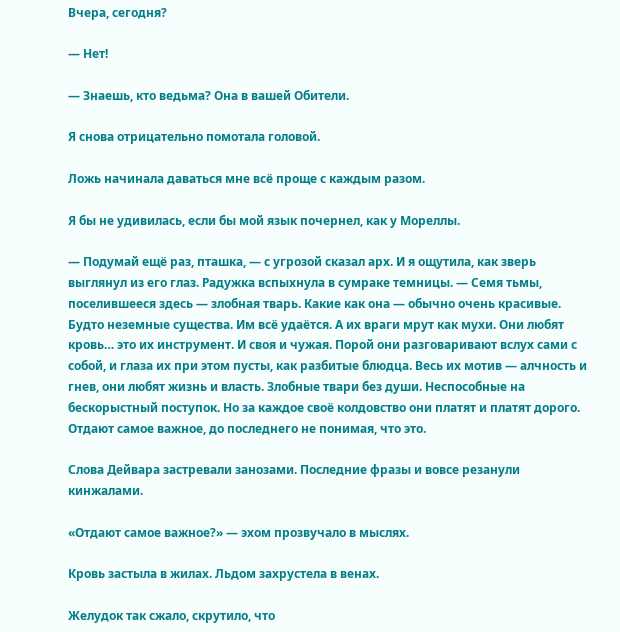Вчера, сегодня?

— Нет!

— Знаешь, кто ведьма? Она в вашей Обители.

Я снова отрицательно помотала головой.

Ложь начинала даваться мне всё проще с каждым разом.

Я бы не удивилась, если бы мой язык почернел, как у Мореллы.

— Подумай ещё раз, пташка, — с угрозой сказал арх. И я ощутила, как зверь выглянул из его глаз. Радужка вспыхнула в сумраке темницы. — Семя тьмы, поселившееся здесь — злобная тварь. Какие как она — обычно очень красивые. Будто неземные существа. Им всё удаётся. А их враги мрут как мухи. Они любят кровь… это их инструмент. И своя и чужая. Порой они разговаривают вслух сами с собой, и глаза их при этом пусты, как разбитые блюдца. Весь их мотив — алчность и гнев, они любят жизнь и власть. Злобные твари без души. Неспособные на бескорыстный поступок. Но за каждое своё колдовство они платят и платят дорого. Отдают самое важное, до последнего не понимая, что это.

Слова Дейвара застревали занозами. Последние фразы и вовсе резанули кинжалами.

«Отдают самое важное?» — эхом прозвучало в мыслях.

Кровь застыла в жилах. Льдом захрустела в венах.

Желудок так сжало, скрутило, что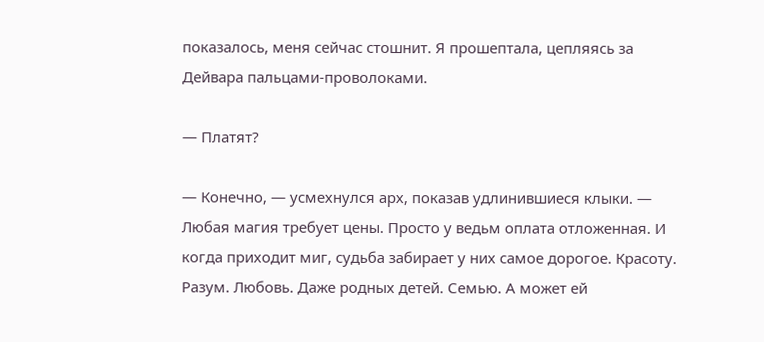показалось, меня сейчас стошнит. Я прошептала, цепляясь за Дейвара пальцами-проволоками.

— Платят?

— Конечно, — усмехнулся арх, показав удлинившиеся клыки. — Любая магия требует цены. Просто у ведьм оплата отложенная. И когда приходит миг, судьба забирает у них самое дорогое. Красоту. Разум. Любовь. Даже родных детей. Семью. А может ей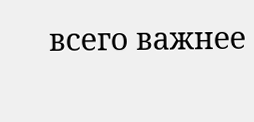всего важнее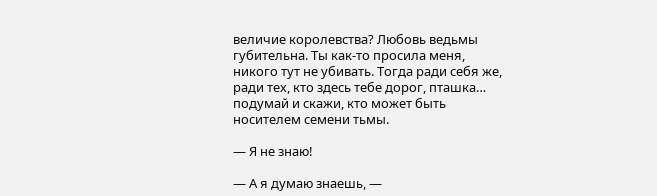величие королевства? Любовь ведьмы губительна. Ты как-то просила меня, никого тут не убивать. Тогда ради себя же, ради тех, кто здесь тебе дорог, пташка… подумай и скажи, кто может быть носителем семени тьмы.

— Я не знаю!

— А я думаю знаешь, —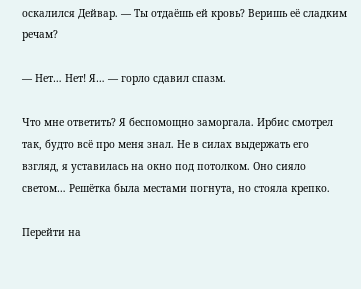оскалился Дейвар. — Ты отдаёшь ей кровь? Веришь её сладким речам?

— Нет… Нет! Я… — горло сдавил спазм.

Что мне ответить? Я беспомощно заморгала. Ирбис смотрел так, будто всё про меня знал. Не в силах выдержать его взгляд, я уставилась на окно под потолком. Оно сияло светом… Решётка была местами погнута, но стояла крепко.

Перейти на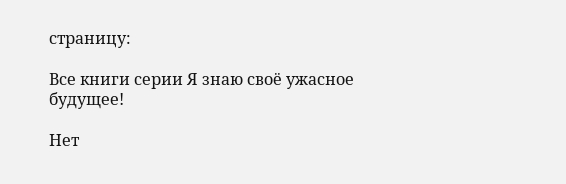страницу:

Все книги серии Я знаю своё ужасное будущее!

Нет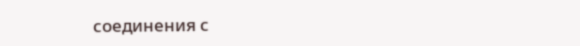соединения с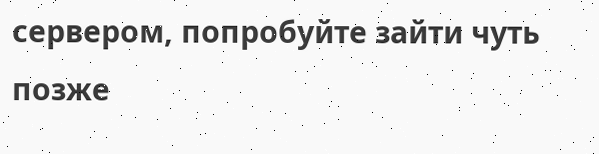сервером, попробуйте зайти чуть позже